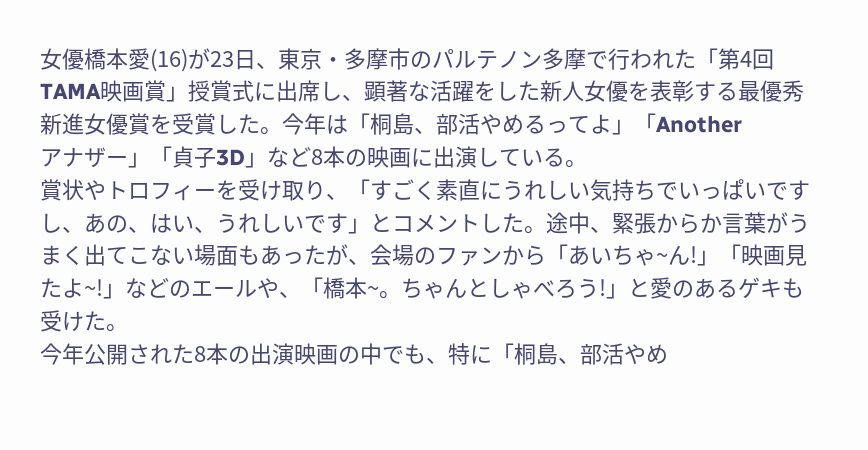女優橋本愛(16)が23日、東京・多摩市のパルテノン多摩で行われた「第4回TAMA映画賞」授賞式に出席し、顕著な活躍をした新人女優を表彰する最優秀新進女優賞を受賞した。今年は「桐島、部活やめるってよ」「Another
アナザー」「貞子3D」など8本の映画に出演している。
賞状やトロフィーを受け取り、「すごく素直にうれしい気持ちでいっぱいですし、あの、はい、うれしいです」とコメントした。途中、緊張からか言葉がうまく出てこない場面もあったが、会場のファンから「あいちゃ~ん!」「映画見たよ~!」などのエールや、「橋本~。ちゃんとしゃべろう!」と愛のあるゲキも受けた。
今年公開された8本の出演映画の中でも、特に「桐島、部活やめ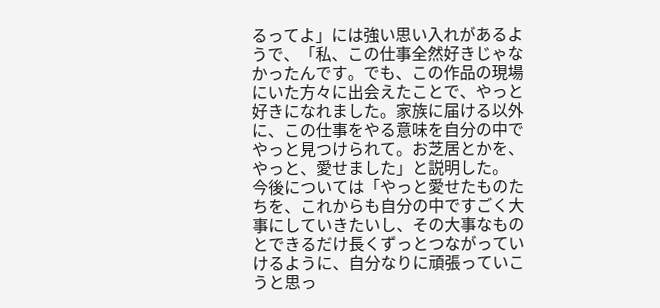るってよ」には強い思い入れがあるようで、「私、この仕事全然好きじゃなかったんです。でも、この作品の現場にいた方々に出会えたことで、やっと好きになれました。家族に届ける以外に、この仕事をやる意味を自分の中でやっと見つけられて。お芝居とかを、やっと、愛せました」と説明した。
今後については「やっと愛せたものたちを、これからも自分の中ですごく大事にしていきたいし、その大事なものとできるだけ長くずっとつながっていけるように、自分なりに頑張っていこうと思っ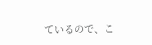ているので、こ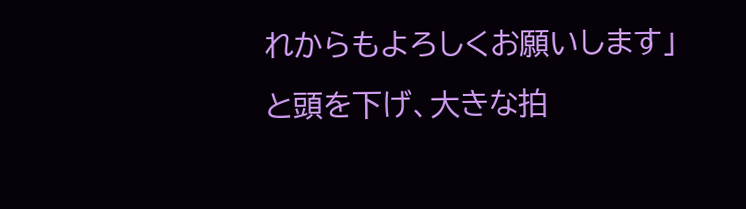れからもよろしくお願いします」と頭を下げ、大きな拍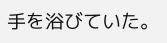手を浴びていた。